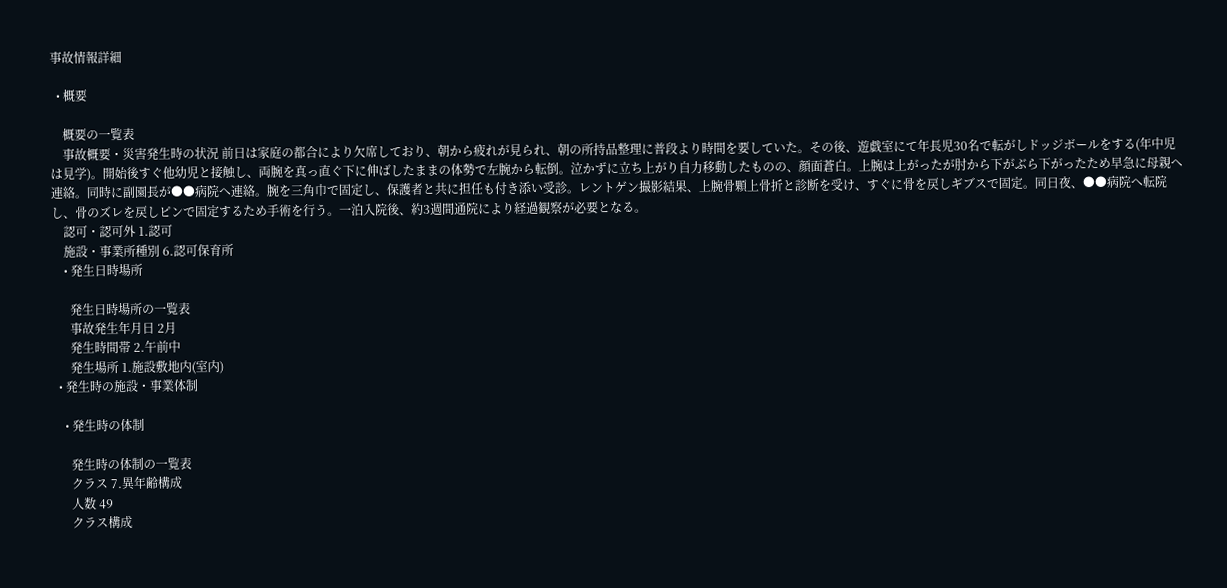事故情報詳細

  • 概要

    概要の一覧表
    事故概要・災害発生時の状況 前日は家庭の都合により欠席しており、朝から疲れが見られ、朝の所持品整理に普段より時間を要していた。その後、遊戯室にて年長児30名で転がしドッジボールをする(年中児は見学)。開始後すぐ他幼児と接触し、両腕を真っ直ぐ下に伸ばしたままの体勢で左腕から転倒。泣かずに立ち上がり自力移動したものの、顔面蒼白。上腕は上がったが肘から下がぶら下がったため早急に母親へ連絡。同時に副園長が●●病院へ連絡。腕を三角巾で固定し、保護者と共に担任も付き添い受診。レントゲン撮影結果、上腕骨顆上骨折と診断を受け、すぐに骨を戻しギブスで固定。同日夜、●●病院へ転院し、骨のズレを戻しピンで固定するため手術を行う。一泊入院後、約3週間通院により経過観察が必要となる。
    認可・認可外 1.認可
    施設・事業所種別 6.認可保育所
    • 発生日時場所

      発生日時場所の一覧表
      事故発生年月日 2月
      発生時間帯 2.午前中
      発生場所 1.施設敷地内(室内)
  • 発生時の施設・事業体制

    • 発生時の体制

      発生時の体制の一覧表
      クラス 7.異年齢構成
      人数 49
      クラス構成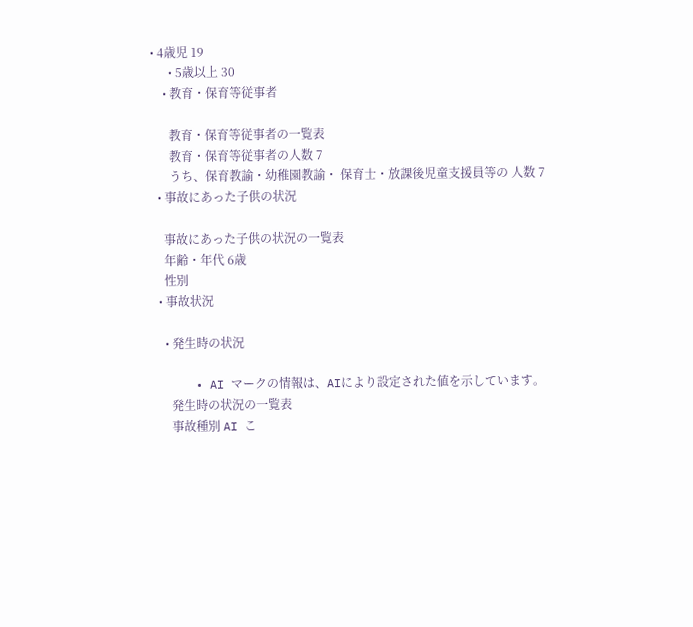• 4歳児 19
      • 5歳以上 30
    • 教育・保育等従事者

      教育・保育等従事者の一覧表
      教育・保育等従事者の人数 7
      うち、保育教諭・幼稚園教諭・ 保育士・放課後児童支援員等の 人数 7
  • 事故にあった子供の状況

    事故にあった子供の状況の一覧表
    年齢・年代 6歳
    性別
  • 事故状況

    • 発生時の状況

      • AI マークの情報は、AIにより設定された値を示しています。
      発生時の状況の一覧表
      事故種別 AI こ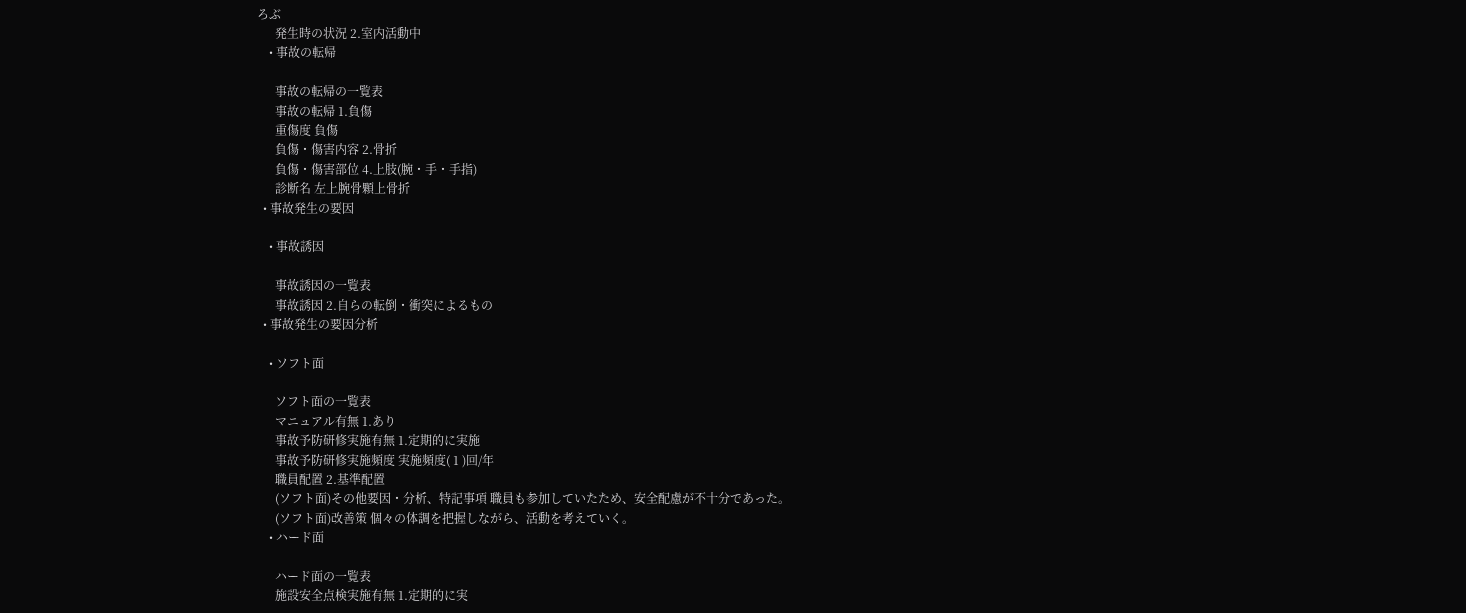ろぶ
      発生時の状況 2.室内活動中
    • 事故の転帰

      事故の転帰の一覧表
      事故の転帰 1.負傷
      重傷度 負傷
      負傷・傷害内容 2.骨折
      負傷・傷害部位 4.上肢(腕・手・手指)
      診断名 左上腕骨顆上骨折
  • 事故発生の要因

    • 事故誘因

      事故誘因の一覧表
      事故誘因 2.自らの転倒・衝突によるもの
  • 事故発生の要因分析

    • ソフト面

      ソフト面の一覧表
      マニュアル有無 1.あり
      事故予防研修実施有無 1.定期的に実施
      事故予防研修実施頻度 実施頻度( 1 )回/年
      職員配置 2.基準配置
      (ソフト面)その他要因・分析、特記事項 職員も参加していたため、安全配慮が不十分であった。
      (ソフト面)改善策 個々の体調を把握しながら、活動を考えていく。
    • ハード面

      ハード面の一覧表
      施設安全点検実施有無 1.定期的に実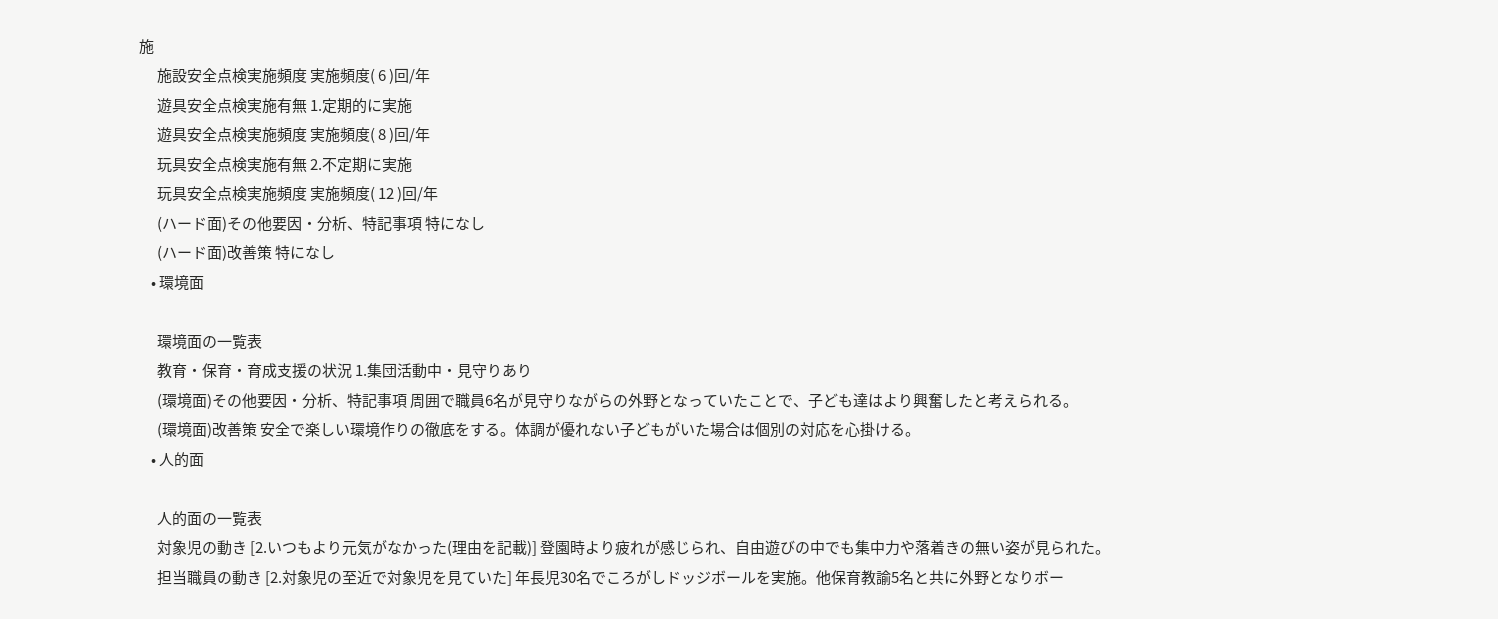施
      施設安全点検実施頻度 実施頻度( 6 )回/年
      遊具安全点検実施有無 1.定期的に実施
      遊具安全点検実施頻度 実施頻度( 8 )回/年
      玩具安全点検実施有無 2.不定期に実施
      玩具安全点検実施頻度 実施頻度( 12 )回/年
      (ハード面)その他要因・分析、特記事項 特になし
      (ハード面)改善策 特になし
    • 環境面

      環境面の一覧表
      教育・保育・育成支援の状況 1.集団活動中・見守りあり
      (環境面)その他要因・分析、特記事項 周囲で職員6名が見守りながらの外野となっていたことで、子ども達はより興奮したと考えられる。
      (環境面)改善策 安全で楽しい環境作りの徹底をする。体調が優れない子どもがいた場合は個別の対応を心掛ける。
    • 人的面

      人的面の一覧表
      対象児の動き [2.いつもより元気がなかった(理由を記載)] 登園時より疲れが感じられ、自由遊びの中でも集中力や落着きの無い姿が見られた。
      担当職員の動き [2.対象児の至近で対象児を見ていた] 年長児30名でころがしドッジボールを実施。他保育教諭5名と共に外野となりボー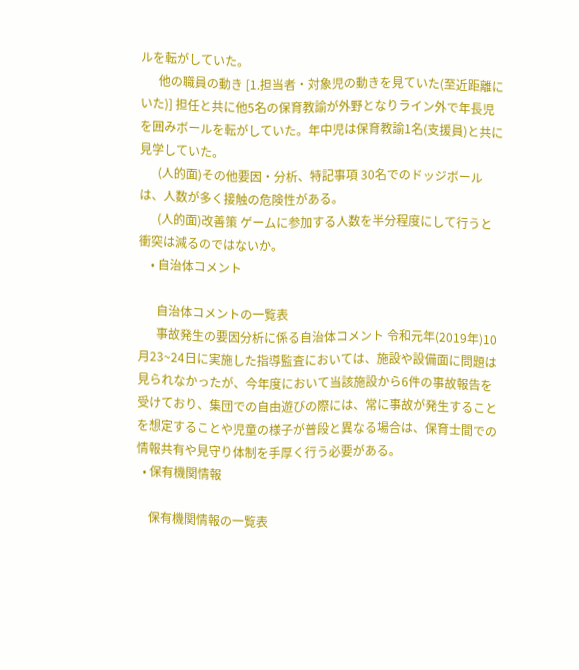ルを転がしていた。
      他の職員の動き [1.担当者・対象児の動きを見ていた(至近距離にいた)] 担任と共に他5名の保育教諭が外野となりライン外で年長児を囲みボールを転がしていた。年中児は保育教諭1名(支援員)と共に見学していた。
      (人的面)その他要因・分析、特記事項 30名でのドッジボールは、人数が多く接触の危険性がある。
      (人的面)改善策 ゲームに参加する人数を半分程度にして行うと衝突は減るのではないか。
    • 自治体コメント

      自治体コメントの一覧表
      事故発生の要因分析に係る自治体コメント 令和元年(2019年)10月23~24日に実施した指導監査においては、施設や設備面に問題は見られなかったが、今年度において当該施設から6件の事故報告を受けており、集団での自由遊びの際には、常に事故が発生することを想定することや児童の様子が普段と異なる場合は、保育士間での情報共有や見守り体制を手厚く行う必要がある。
  • 保有機関情報

    保有機関情報の一覧表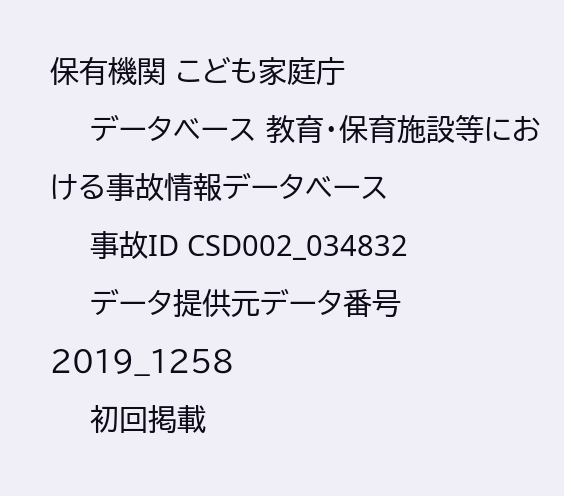保有機関 こども家庭庁
    データベース 教育・保育施設等における事故情報データベース
    事故ID CSD002_034832
    データ提供元データ番号 2019_1258
    初回掲載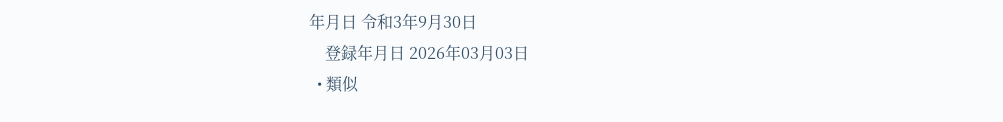年月日 令和3年9月30日
    登録年月日 2026年03月03日
  • 類似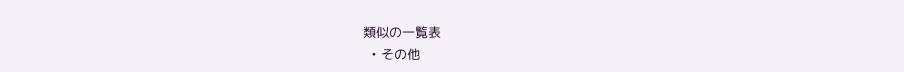類似の一覧表
  • その他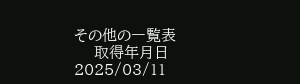その他の一覧表
    取得年月日 2025/03/11